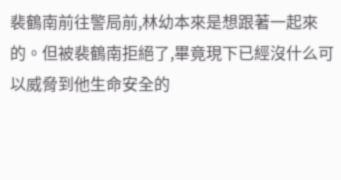裴鶴南前往警局前,林幼本來是想跟著一起來的。但被裴鶴南拒絕了,畢竟現下已經沒什么可以威脅到他生命安全的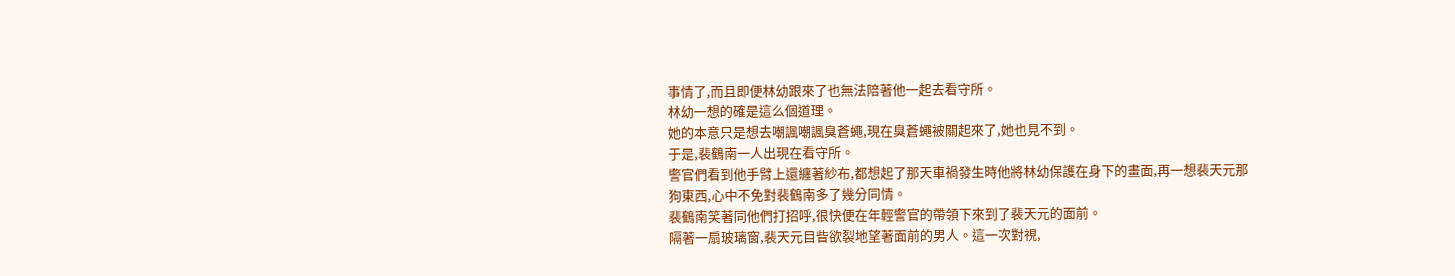事情了,而且即便林幼跟來了也無法陪著他一起去看守所。
林幼一想的確是這么個道理。
她的本意只是想去嘲諷嘲諷臭蒼蠅,現在臭蒼蠅被關起來了,她也見不到。
于是,裴鶴南一人出現在看守所。
警官們看到他手臂上還纏著紗布,都想起了那天車禍發生時他將林幼保護在身下的畫面,再一想裴天元那狗東西,心中不免對裴鶴南多了幾分同情。
裴鶴南笑著同他們打招呼,很快便在年輕警官的帶領下來到了裴天元的面前。
隔著一扇玻璃窗,裴天元目眥欲裂地望著面前的男人。這一次對視,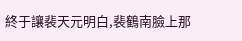終于讓裴天元明白,裴鶴南臉上那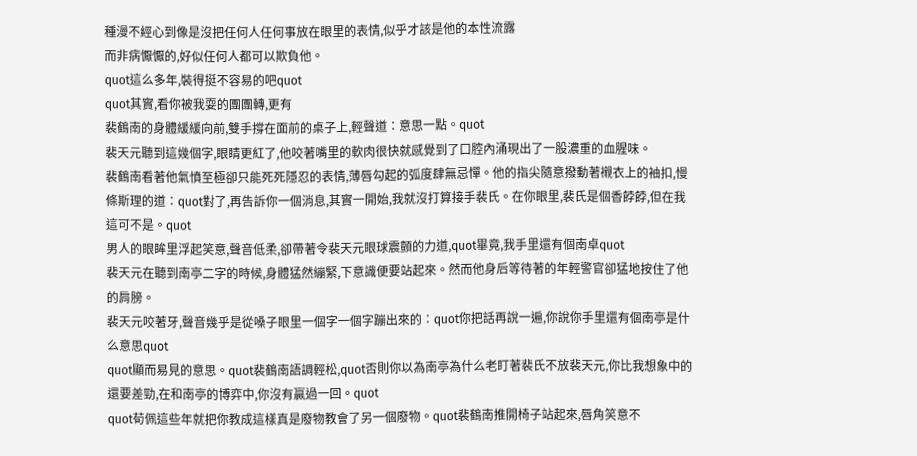種漫不經心到像是沒把任何人任何事放在眼里的表情,似乎才該是他的本性流露
而非病懨懨的,好似任何人都可以欺負他。
quot這么多年,裝得挺不容易的吧quot
quot其實,看你被我耍的團團轉,更有
裴鶴南的身體緩緩向前,雙手撐在面前的桌子上,輕聲道∶意思一點。quot
裴天元聽到這幾個字,眼睛更紅了,他咬著嘴里的軟肉很快就感覺到了口腔內涌現出了一股濃重的血腥味。
裴鶴南看著他氣憤至極卻只能死死隱忍的表情,薄唇勾起的弧度肆無忌憚。他的指尖隨意撥動著襯衣上的袖扣,慢條斯理的道∶quot對了,再告訴你一個消息,其實一開始,我就沒打算接手裴氏。在你眼里,裴氏是個香餑餑,但在我這可不是。quot
男人的眼眸里浮起笑意,聲音低柔,卻帶著令裴天元眼球震顫的力道,quot畢竟,我手里還有個南卓quot
裴天元在聽到南亭二字的時候,身體猛然繃緊,下意識便要站起來。然而他身后等待著的年輕警官卻猛地按住了他的肩膀。
裴天元咬著牙,聲音幾乎是從嗓子眼里一個字一個字蹦出來的∶quot你把話再說一遍,你說你手里還有個南亭是什么意思quot
quot顯而易見的意思。quot裴鶴南語調輕松,quot否則你以為南亭為什么老盯著裴氏不放裴天元,你比我想象中的還要差勁,在和南亭的博弈中,你沒有贏過一回。quot
quot荀佩這些年就把你教成這樣真是廢物教會了另一個廢物。quot裴鶴南推開椅子站起來,唇角笑意不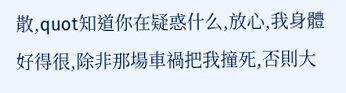散,quot知道你在疑惑什么,放心,我身體好得很,除非那場車禍把我撞死,否則大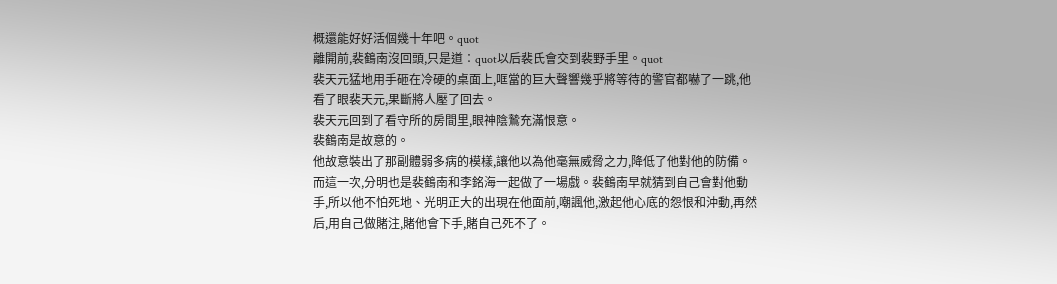概還能好好活個幾十年吧。quot
離開前,裴鶴南沒回頭,只是道∶quot以后裴氏會交到裴野手里。quot
裴天元猛地用手砸在冷硬的桌面上,哐當的巨大聲響幾乎將等待的警官都嚇了一跳,他看了眼裴天元,果斷將人壓了回去。
裴天元回到了看守所的房間里,眼神陰鷙充滿恨意。
裴鶴南是故意的。
他故意裝出了那副體弱多病的模樣,讓他以為他毫無威脅之力,降低了他對他的防備。
而這一次,分明也是裴鶴南和李銘海一起做了一場戲。裴鶴南早就猜到自己會對他動手,所以他不怕死地、光明正大的出現在他面前,嘲諷他,激起他心底的怨恨和沖動,再然后,用自己做賭注,賭他會下手,賭自己死不了。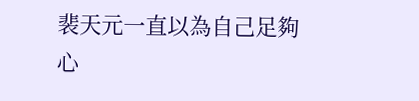裴天元一直以為自己足夠心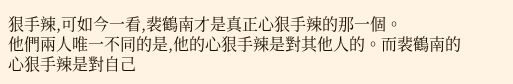狠手辣,可如今一看,裴鶴南才是真正心狠手辣的那一個。
他們兩人唯一不同的是,他的心狠手辣是對其他人的。而裴鶴南的心狠手辣是對自己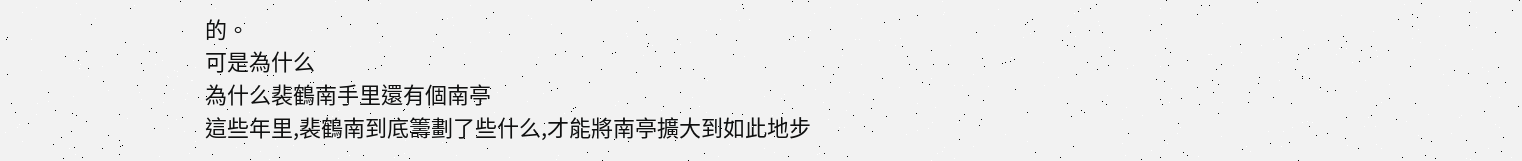的。
可是為什么
為什么裴鶴南手里還有個南亭
這些年里,裴鶴南到底籌劃了些什么,才能將南亭擴大到如此地步